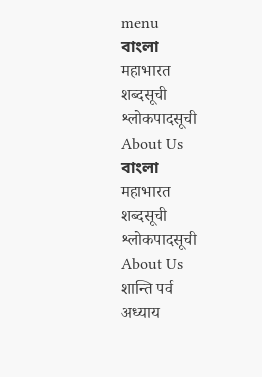menu
বাংলা
महाभारत
शब्दसूची
श्लोकपादसूची
About Us
বাংলা
महाभारत
शब्दसूची
श्लोकपादसूची
About Us
शान्ति पर्व
अध्याय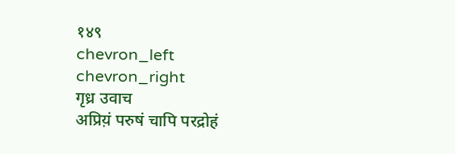१४९
chevron_left
chevron_right
गृध्र उवाच
अप्रिय़ं परुषं चापि परद्रोहं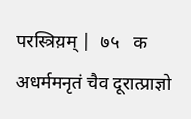परस्त्रिय़म् |  ७५   क
अधर्ममनृतं चैव दूरात्प्राज्ञो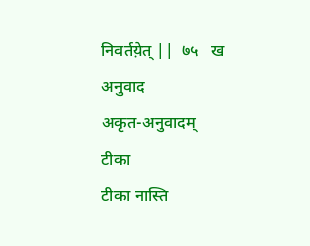निवर्तय़ेत् ||  ७५   ख
अनुवाद
अकृत-अनुवादम्
टीका
टीका नास्ति